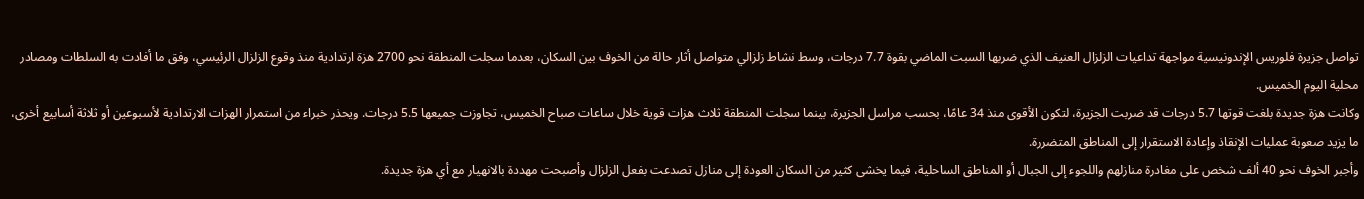تواصل جزيرة فلوريس الإندونيسية مواجهة تداعيات الزلزال العنيف الذي ضربها السبت الماضي بقوة 7.7 درجات، وسط نشاط زلزالي متواصل أثار حالة من الخوف بين السكان، بعدما سجلت المنطقة نحو 2700 هزة ارتدادية منذ وقوع الزلزال الرئيسي، وفق ما أفادت به السلطات ومصادر محلية اليوم الخميس.
وكانت هزة جديدة بلغت قوتها 5.7 درجات قد ضربت الجزيرة، لتكون الأقوى منذ 34 عامًا، بحسب مراسل الجزيرة، بينما سجلت المنطقة ثلاث هزات قوية خلال ساعات صباح الخميس، تجاوزت جميعها 5.5 درجات. ويحذر خبراء من استمرار الهزات الارتدادية لأسبوعين أو ثلاثة أسابيع أخرى، ما يزيد صعوبة عمليات الإنقاذ وإعادة الاستقرار إلى المناطق المتضررة.
وأجبر الخوف نحو 40 ألف شخص على مغادرة منازلهم واللجوء إلى الجبال أو المناطق الساحلية، فيما يخشى كثير من السكان العودة إلى منازل تصدعت بفعل الزلزال وأصبحت مهددة بالانهيار مع أي هزة جديدة.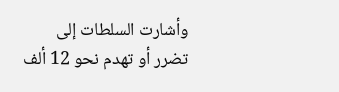وأشارت السلطات إلى تضرر أو تهدم نحو 12 ألف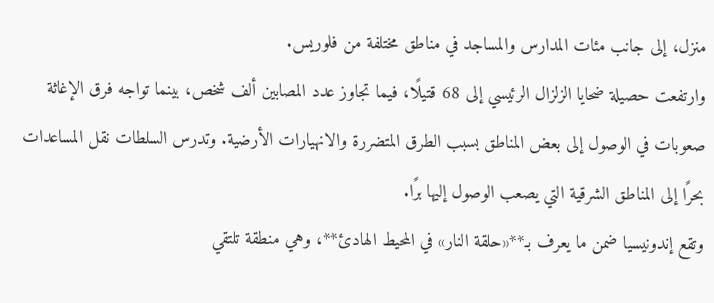منزل، إلى جانب مئات المدارس والمساجد في مناطق مختلفة من فلوريس.
وارتفعت حصيلة ضحايا الزلزال الرئيسي إلى 68 قتيلًا، فيما تجاوز عدد المصابين ألف شخص، بينما تواجه فرق الإغاثة صعوبات في الوصول إلى بعض المناطق بسبب الطرق المتضررة والانهيارات الأرضية. وتدرس السلطات نقل المساعدات بحرًا إلى المناطق الشرقية التي يصعب الوصول إليها برًا.
وتقع إندونيسيا ضمن ما يعرف بـ**«حلقة النار» في المحيط الهادئ**، وهي منطقة تلتقي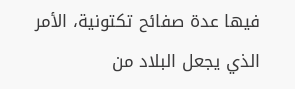فيها عدة صفائح تكتونية، الأمر الذي يجعل البلاد من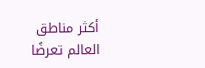أكثر مناطق العالم تعرضًا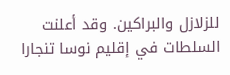للزلازل والبراكين. وقد أعلنت السلطات في إقليم نوسا تنجارا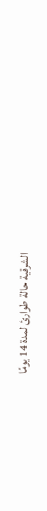الشرقية حالة طوارئ لمدة 14 يومًا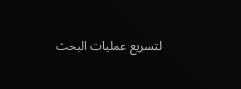لتسريع عمليات البحث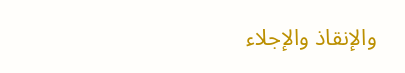والإنقاذ والإجلاء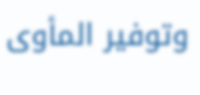وتوفير المأوى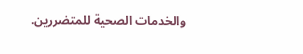والخدمات الصحية للمتضررين.